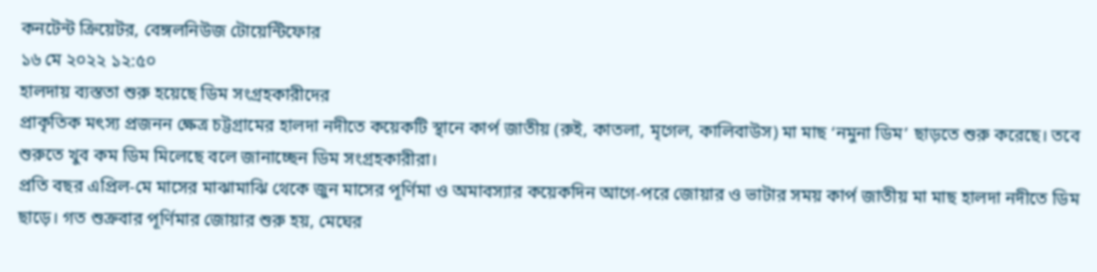কনটেন্ট ক্রিয়েটর, বেঙ্গলনিউজ টোয়েন্টিফোর
১৬ মে ২০২২ ১২:৫০
হালদায় ব্যস্ততা শুরু হয়েছে ডিম সংগ্রহকারীদের
প্রাকৃতিক মৎস্য প্রজনন ক্ষেত্র চট্টগ্রামের হালদা নদীতে কয়েকটি স্থানে কার্প জাতীয় (রুই, কাতলা, মৃগেল, কালিবাউস) মা মাছ ‘নমুনা ডিম’ ছাড়তে শুরু করেছে। তবে শুরুতে খুব কম ডিম মিলেছে বলে জানাচ্ছেন ডিম সংগ্রহকারীরা।
প্রতি বছর এপ্রিল-মে মাসের মাঝামাঝি থেকে জুন মাসের পূর্ণিমা ও অমাবস্যার কয়েকদিন আগে-পরে জোয়ার ও ভাটার সময় কার্প জাতীয় মা মাছ হালদা নদীতে ডিম ছাড়ে। গত শুক্রবার পূর্ণিমার জোয়ার শুরু হয়, মেঘের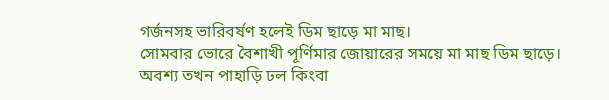গর্জনসহ ভারিবর্ষণ হলেই ডিম ছাড়ে মা মাছ।
সোমবার ভোরে বৈশাখী পূর্ণিমার জোয়ারের সময়ে মা মাছ ডিম ছাড়ে। অবশ্য তখন পাহাড়ি ঢল কিংবা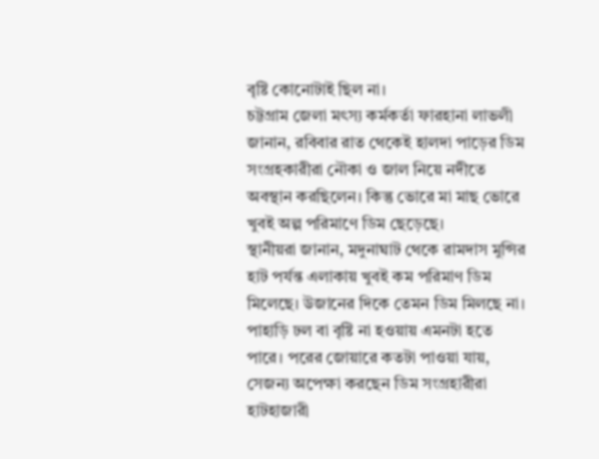বৃষ্টি কোনোটাই ছিল না।
চট্টগ্রাম জেলা মৎস্য কর্মকর্তা ফারহানা লাভলী জানান, রবিবার রাত থেকেই হালদা পাড়ের ডিম সংগ্রহকারীরা নৌকা ও জাল নিয়ে নদীতে অবস্থান করছিলেন। কিন্তু ভোরে মা মাছ ভোরে খুবই অল্প পরিমাণে ডিম ছেড়েছে।
স্থানীয়রা জানান, মদুনাঘাট থেকে রামদাস মুন্সির হাট পর্যন্ত এলাকায় খুবই কম পরিমাণ ডিম মিলেছে। উজানের দিকে তেমন ডিম মিলছে না। পাহাড়ি ঢল বা বৃষ্টি না হওয়ায় এমনটা হতে পারে। পরের জোয়ারে কতটা পাওয়া যায়, সেজন্য অপেক্ষা করছেন ডিম সংগ্রহারীরা
হাটহাজারী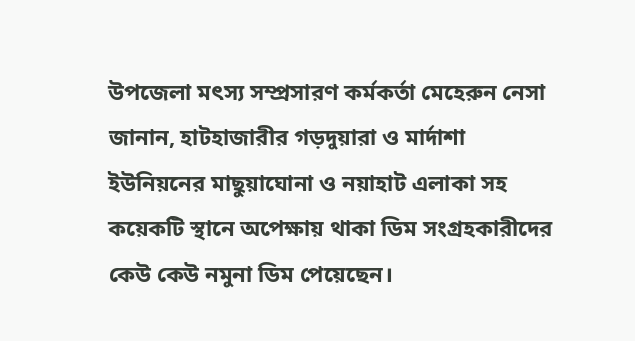উপজেলা মৎস্য সম্প্রসারণ কর্মকর্তা মেহেরুন নেসা জানান, হাটহাজারীর গড়দুয়ারা ও মার্দাশা ইউনিয়নের মাছুয়াঘোনা ও নয়াহাট এলাকা সহ কয়েকটি স্থানে অপেক্ষায় থাকা ডিম সংগ্রহকারীদের কেউ কেউ নমুনা ডিম পেয়েছেন।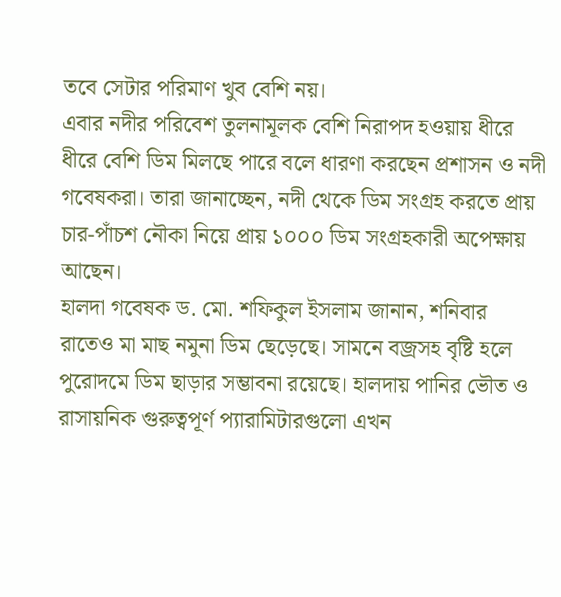তবে সেটার পরিমাণ খুব বেশি নয়।
এবার নদীর পরিবেশ তুলনামূলক বেশি নিরাপদ হওয়ায় ধীরে ধীরে বেশি ডিম মিলছে পারে বলে ধারণা করছেন প্রশাসন ও নদী গবেষকরা। তারা জানাচ্ছেন, নদী থেকে ডিম সংগ্রহ করতে প্রায় চার-পাঁচশ নৌকা নিয়ে প্রায় ১০০০ ডিম সংগ্রহকারী অপেক্ষায় আছেন।
হালদা গবেষক ড. মো. শফিকুল ইসলাম জানান, শনিবার রাতেও মা মাছ নমুনা ডিম ছেড়েছে। সামনে বজ্রসহ বৃষ্টি হলে পুরোদমে ডিম ছাড়ার সম্ভাবনা রয়েছে। হালদায় পানির ভৌত ও রাসায়নিক গুরুত্বপূর্ণ প্যারামিটারগুলো এখন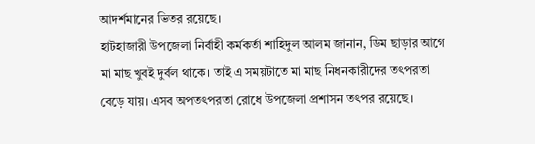আদর্শমানের ভিতর রয়েছে।
হাটহাজারী উপজেলা নির্বাহী কর্মকর্তা শাহিদুল আলম জানান, ডিম ছাড়ার আগে মা মাছ খুবই দুর্বল থাকে। তাই এ সময়টাতে মা মাছ নিধনকারীদের তৎপরতা বেড়ে যায়। এসব অপতৎপরতা রোধে উপজেলা প্রশাসন তৎপর রয়েছে।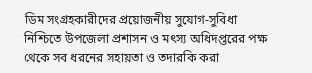ডিম সংগ্রহকারীদের প্রয়োজনীয় সুযোগ-সুবিধা নিশ্চিতে উপজেলা প্রশাসন ও মৎস্য অধিদপ্তরের পক্ষ থেকে সব ধরনের সহায়তা ও তদারকি করা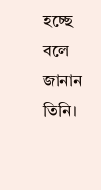হচ্ছে বলে জানান তিনি।